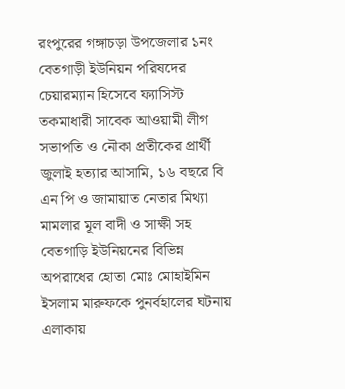রংপুরের গঙ্গাচড়া উপজেলার ১নং বেতগাড়ী ইউনিয়ন পরিষদের চেয়ারম্যান হিসেবে ফ্যাসিস্ট তকমাধারী সাবেক আওয়ামী লীগ সভাপতি ও নৌকা প্রতীকের প্রার্থী জুলাই হত্যার আসামি, ১৬ বছরে বি এন পি ও জামায়াত নেতার মিথ্যা মামলার মূল বাদী ও সাক্ষী সহ বেতগাড়ি ইউনিয়নের বিভিন্ন অপরাধের হোতা মোঃ মোহাইমিন ইসলাম মারুফকে পুনর্বহালের ঘটনায় এলাকায়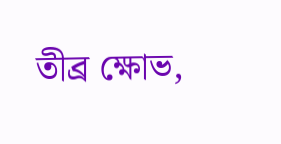তীব্র ক্ষোভ,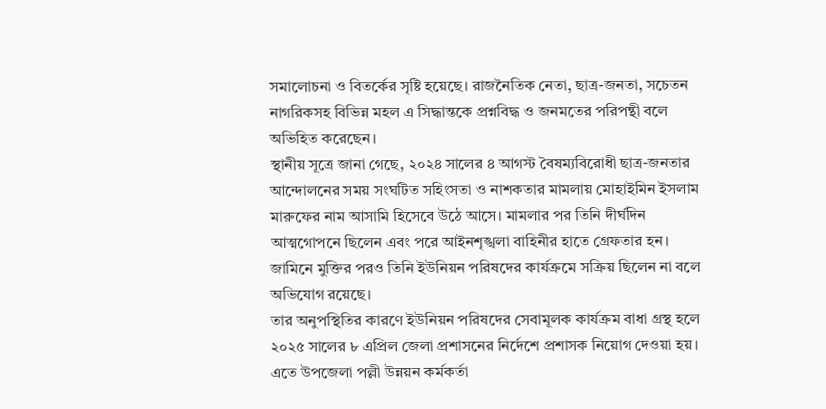সমালোচনা ও বিতর্কের সৃষ্টি হয়েছে। রাজনৈতিক নেতা, ছাত্র-জনতা, সচেতন নাগরিকসহ বিভিন্ন মহল এ সিদ্ধান্তকে প্রশ্নবিদ্ধ ও জনমতের পরিপন্থী বলে অভিহিত করেছেন।
স্থানীয় সূত্রে জানা গেছে, ২০২৪ সালের ৪ আগস্ট বৈষম্যবিরোধী ছাত্র-জনতার আন্দোলনের সময় সংঘটিত সহিংসতা ও নাশকতার মামলায় মোহাইমিন ইসলাম মারুফের নাম আসামি হিসেবে উঠে আসে। মামলার পর তিনি দীর্ঘদিন আত্মগোপনে ছিলেন এবং পরে আইনশৃঙ্খলা বাহিনীর হাতে গ্রেফতার হন। জামিনে মুক্তির পরও তিনি ইউনিয়ন পরিষদের কার্যক্রমে সক্রিয় ছিলেন না বলে অভিযোগ রয়েছে।
তার অনুপস্থিতির কারণে ইউনিয়ন পরিষদের সেবামূলক কার্যক্রম বাধা গ্রস্থ হলে ২০২৫ সালের ৮ এপ্রিল জেলা প্রশাসনের নির্দেশে প্রশাসক নিয়োগ দেওয়া হয়। এতে উপজেলা পল্লী উন্নয়ন কর্মকর্তা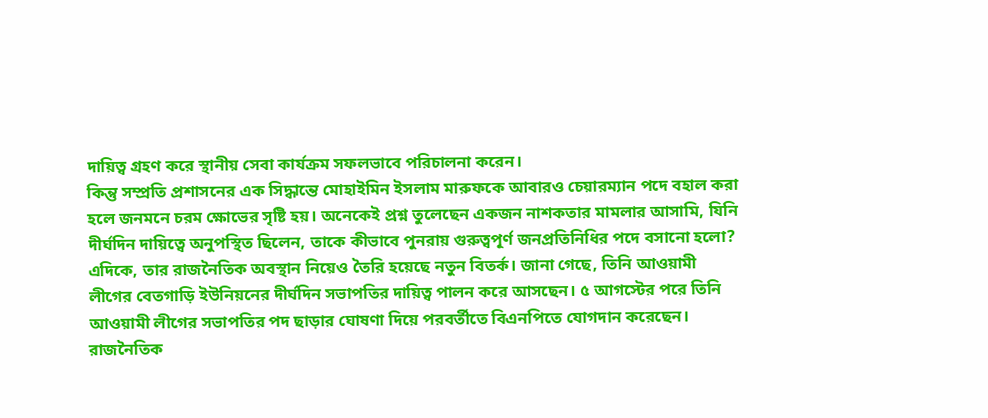দায়িত্ব গ্রহণ করে স্থানীয় সেবা কার্যক্রম সফলভাবে পরিচালনা করেন।
কিন্তু সম্প্রতি প্রশাসনের এক সিদ্ধান্তে মোহাইমিন ইসলাম মারুফকে আবারও চেয়ারম্যান পদে বহাল করা হলে জনমনে চরম ক্ষোভের সৃষ্টি হয়। অনেকেই প্রশ্ন তুলেছেন একজন নাশকতার মামলার আসামি, যিনি দীর্ঘদিন দায়িত্বে অনুপস্থিত ছিলেন, তাকে কীভাবে পুনরায় গুরুত্বপূর্ণ জনপ্রতিনিধির পদে বসানো হলো?
এদিকে, তার রাজনৈতিক অবস্থান নিয়েও তৈরি হয়েছে নতুন বিতর্ক। জানা গেছে, তিনি আওয়ামী লীগের বেতগাড়ি ইউনিয়নের দীর্ঘদিন সভাপতির দায়িত্ব পালন করে আসছেন। ৫ আগস্টের পরে তিনি আওয়ামী লীগের সভাপতির পদ ছাড়ার ঘোষণা দিয়ে পরবর্তীতে বিএনপিতে যোগদান করেছেন। রাজনৈতিক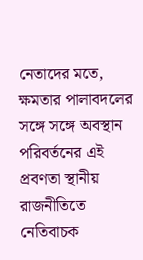নেতাদের মতে, ক্ষমতার পালাবদলের সঙ্গে সঙ্গে অবস্থান পরিবর্তনের এই প্রবণতা স্থানীয় রাজনীতিতে নেতিবাচক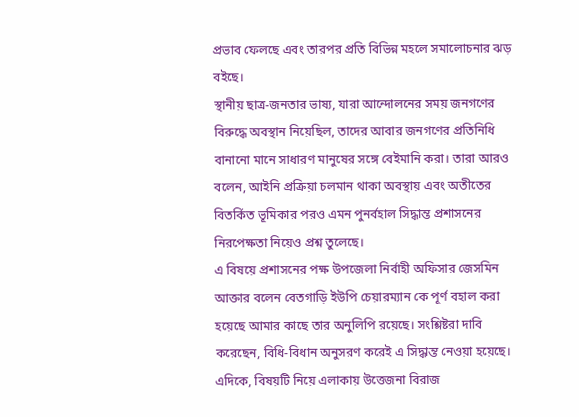প্রভাব ফেলছে এবং তারপর প্রতি বিভিন্ন মহলে সমালোচনার ঝড় বইছে।
স্থানীয় ছাত্র-জনতার ভাষ্য, যারা আন্দোলনের সময় জনগণের বিরুদ্ধে অবস্থান নিয়েছিল, তাদের আবার জনগণের প্রতিনিধি বানানো মানে সাধারণ মানুষের সঙ্গে বেইমানি করা। তারা আরও বলেন, আইনি প্রক্রিয়া চলমান থাকা অবস্থায় এবং অতীতের বিতর্কিত ভূমিকার পরও এমন পুনর্বহাল সিদ্ধান্ত প্রশাসনের নিরপেক্ষতা নিয়েও প্রশ্ন তুলেছে।
এ বিষয়ে প্রশাসনের পক্ষ উপজেলা নির্বাহী অফিসার জেসমিন আক্তার বলেন বেতগাড়ি ইউপি চেয়ারম্যান কে পূর্ণ বহাল করা হয়েছে আমার কাছে তার অনুলিপি রয়েছে। সংশ্লিষ্টরা দাবি করেছেন, বিধি-বিধান অনুসরণ করেই এ সিদ্ধান্ত নেওয়া হয়েছে।
এদিকে, বিষয়টি নিয়ে এলাকায় উত্তেজনা বিরাজ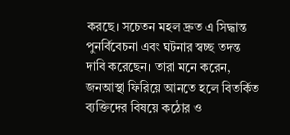করছে। সচেতন মহল দ্রুত এ সিদ্ধান্ত পুনর্বিবেচনা এবং ঘটনার স্বচ্ছ তদন্ত দাবি করেছেন। তারা মনে করেন, জনআস্থা ফিরিয়ে আনতে হলে বিতর্কিত ব্যক্তিদের বিষয়ে কঠোর ও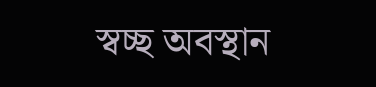স্বচ্ছ অবস্থান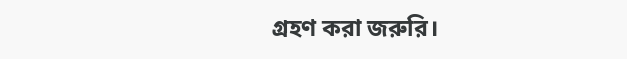গ্রহণ করা জরুরি।